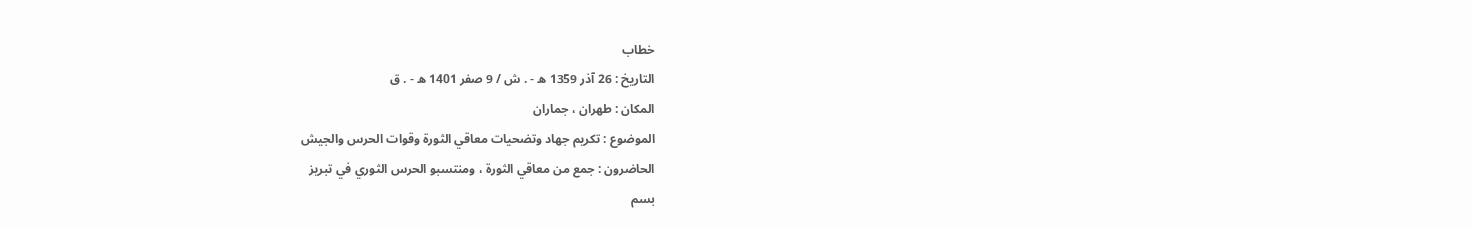خطاب
التاريخ : 26 آذر 1359 ه - . ش / 9 صفر 1401 ه - . ق
المكان : طهران ، جماران
الموضوع : تكريم جهاد وتضحيات معاقي الثورة وقوات الحرس والجيش
الحاضرون : جمع من معاقي الثورة ، ومنتسبو الحرس الثوري في تبريز
بسم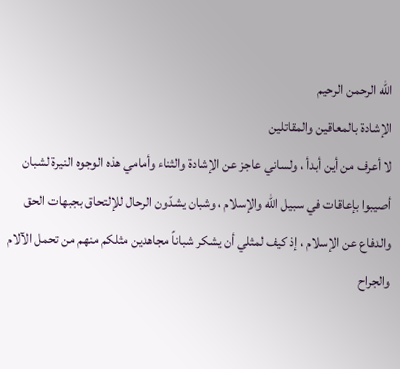الله الرحمن الرحيم
الإشادة بالمعاقين والمقاتلين
لا أعرف من أين أبدأ ، ولساني عاجز عن الإشادة والثناء وأمامي هذه الوجوه النيرة لشبان أصيبوا بإعاقات في سبيل الله والإسلام ، وشبان يشدّون الرحال للإلتحاق بجبهات الحق والدفاع عن الإسلام ، إذ كيف لمثلي أن يشكر شباناً مجاهدين مثلكم منهم من تحمل الآلام والجراح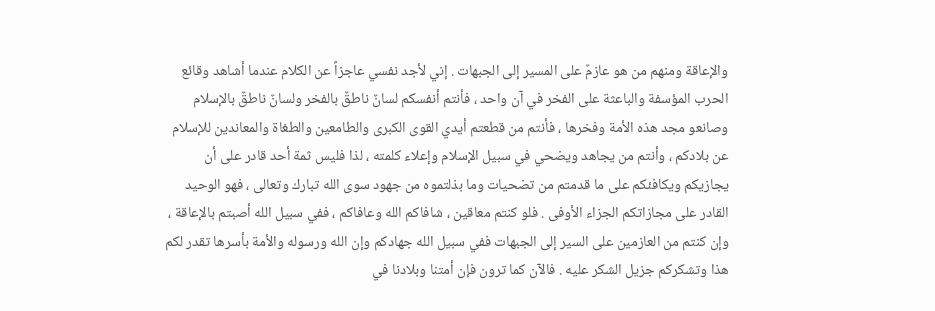والإعاقة ومنهم من هو عازمٌ على المسير إلى الجبهات . إني لأجد نفسي عاجزاً عن الكلام عندما أشاهد وقائع الحرب المؤسفة والباعثة على الفخر في آن واحد ، فأنتم أنفسكم لسانٌ ناطقٌ بالفخر ولسانٌ ناطقٌ بالإسلام وصانعو مجد هذه الأمة وفخرها ، فأنتم من قطعتم أيدي القوى الكبرى والطامعين والطغاة والمعاندين للإسلام عن بلادكم ، وأنتم من يجاهد ويضحي في سبيل الإسلام وإعلاء كلمته ، لذا فليس ثمة أحد قادر على أن يجازيكم ويكافئكم على ما قدمتم من تضحيات وما بذلتموه من جهود سوى الله تبارك وتعالى ، فهو الوحيد القادر على مجازاتكم الجزاء الأوفى . فلو كنتم معاقين ، شافاكم الله وعافاكم ، ففي سبيل الله أصبتم بالإعاقة ، وإن كنتم من العازمين على السير إلى الجبهات ففي سبيل الله جهادكم وإن الله ورسوله والأمة بأسرها تقدر لكم هذا وتشكركم جزيل الشكر عليه . فالآن كما ترون فإن أمتنا وبلادنا في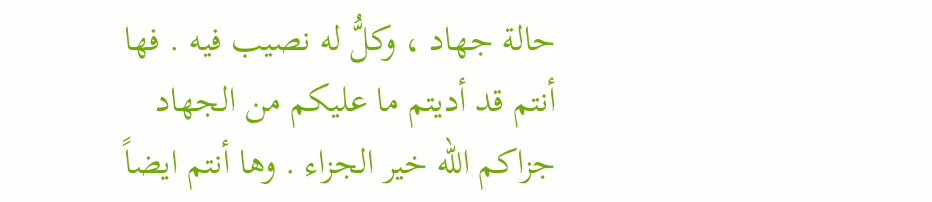حالة جهاد ، وكلُّ له نصيب فيه . فها أنتم قد أديتم ما عليكم من الجهاد جزاكم الله خير الجزاء . وها أنتم ايضاً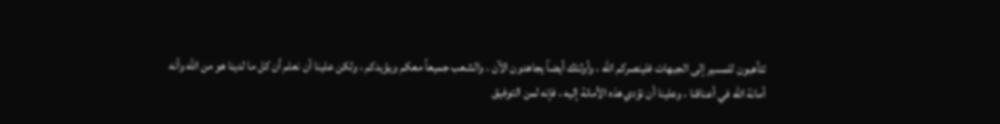تتأهبون للمسير إلى الجبهات فلينصركم الله ، وأولئك أيضاً يجاهدون الآن . والشعب جميعاً معكم ويؤيدكم ، ولكن علينا أن نعلم أن كل ما لدينا هو من الله وأنه أمانة الله في أعناقنا ، وعلينا أن نؤدي هذه الأمانة إليه ، فإنه لمن التوفيق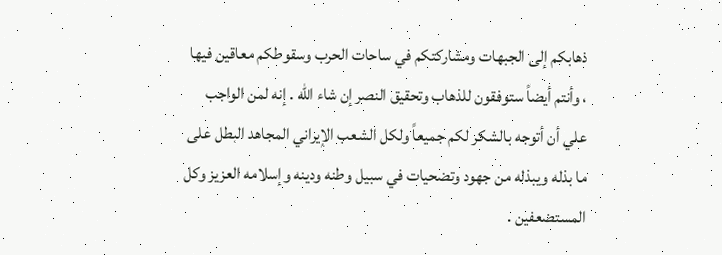ذهابكم إلى الجبهات ومشاركتكم في ساحات الحرب وسقوطكم معاقين فيها ، وأنتم أيضاً ستوفقون للذهاب وتحقيق النصر إن شاء الله . إنه لمن الواجب علي أن أتوجه بالشكر لكم جميعاً ولكل الشعب الإيراني المجاهد البطل على ما بذله ويبذله من جهود وتضحيات في سبيل وطنه ودينه وإسلامه العزيز وكل المستضعفين .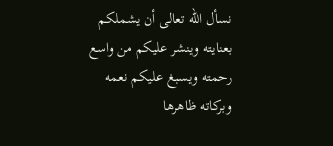نسأل الله تعالى أن يشملكم بعنايته وينشر عليكم من واسع رحمته ويسبغ عليكم نعمه وبركاته ظاهرها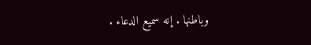وباطنها . إنه سميع الدعاء .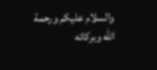والسلام عليكم ورحمة الله وبركاته